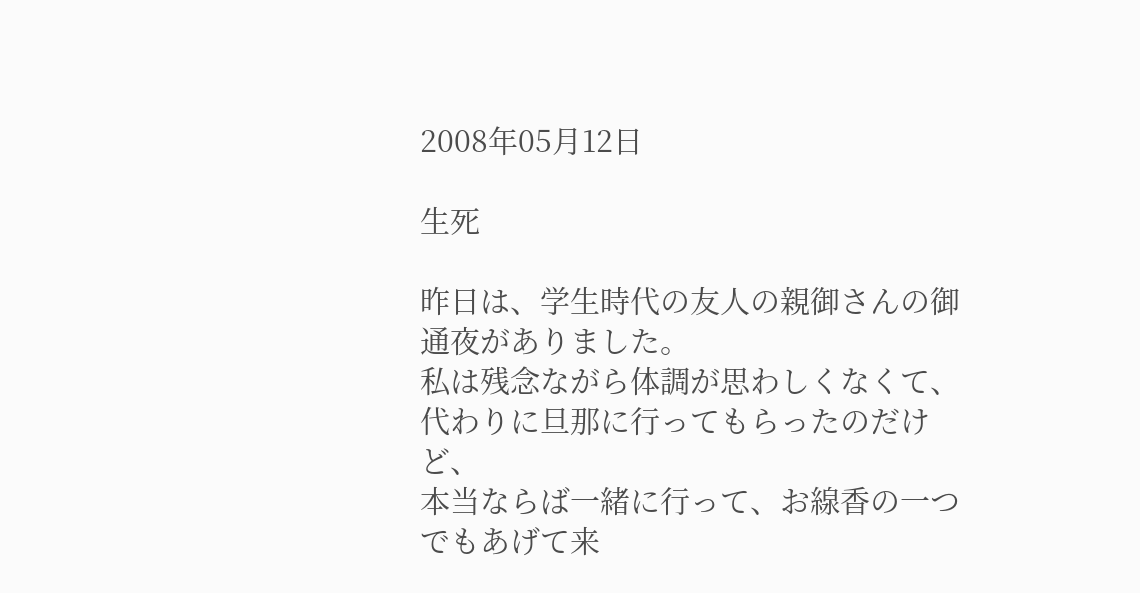2008年05月12日

生死

昨日は、学生時代の友人の親御さんの御通夜がありました。
私は残念ながら体調が思わしくなくて、代わりに旦那に行ってもらったのだけど、
本当ならば一緒に行って、お線香の一つでもあげて来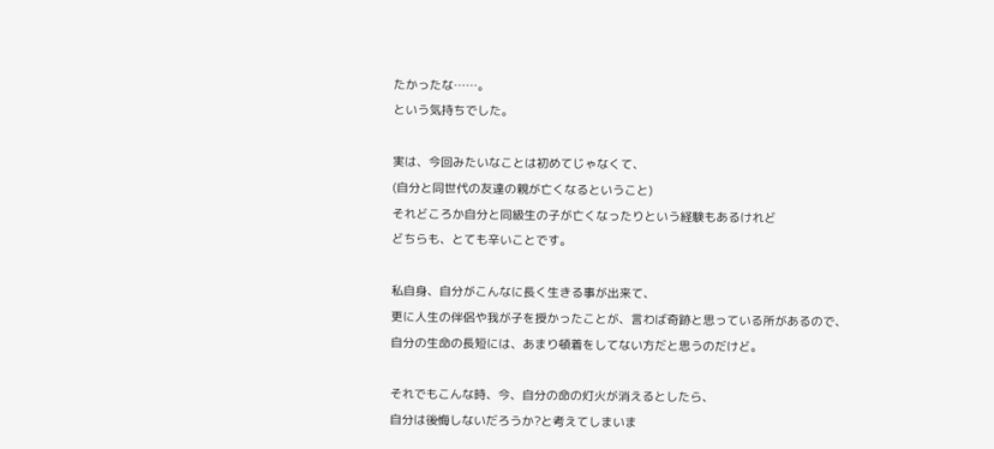たかったな……。
という気持ちでした。

実は、今回みたいなことは初めてじゃなくて、
(自分と同世代の友達の親が亡くなるということ)
それどころか自分と同級生の子が亡くなったりという経験もあるけれど
どちらも、とても辛いことです。

私自身、自分がこんなに長く生きる事が出来て、
更に人生の伴侶や我が子を授かったことが、言わば奇跡と思っている所があるので、
自分の生命の長短には、あまり頓着をしてない方だと思うのだけど。

それでもこんな時、今、自分の命の灯火が消えるとしたら、
自分は後悔しないだろうか?と考えてしまいま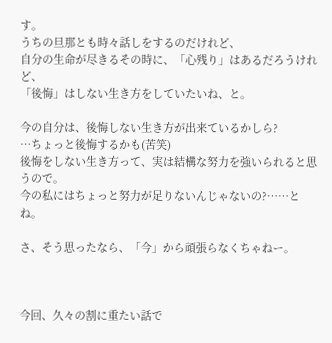す。
うちの旦那とも時々話しをするのだけれど、
自分の生命が尽きるその時に、「心残り」はあるだろうけれど、
「後悔」はしない生き方をしていたいね、と。

今の自分は、後悔しない生き方が出来ているかしら?
…ちょっと後悔するかも(苦笑)
後悔をしない生き方って、実は結構な努力を強いられると思うので。
今の私にはちょっと努力が足りないんじゃないの?……とね。

さ、そう思ったなら、「今」から頑張らなくちゃねー。



今回、久々の割に重たい話で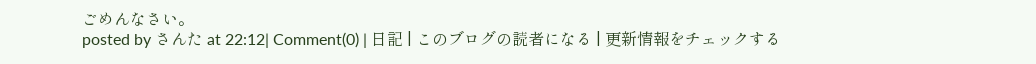ごめんなさい。
posted by さんた at 22:12| Comment(0) | 日記 | このブログの読者になる | 更新情報をチェックする